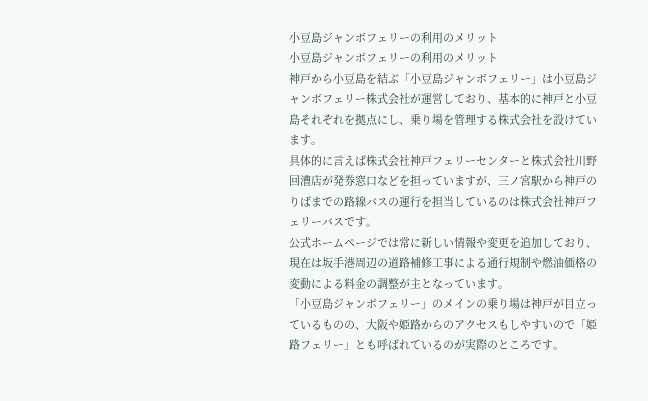小豆島ジャンボフェリーの利用のメリット
小豆島ジャンボフェリーの利用のメリット
神戸から小豆島を結ぶ「小豆島ジャンボフェリー」は小豆島ジャンボフェリー株式会社が運営しており、基本的に神戸と小豆島それぞれを拠点にし、乗り場を管理する株式会社を設けています。
具体的に言えば株式会社神戸フェリーセンターと株式会社川野回漕店が発券窓口などを担っていますが、三ノ宮駅から神戸のりばまでの路線バスの運行を担当しているのは株式会社神戸フェリーバスです。
公式ホームページでは常に新しい情報や変更を追加しており、現在は坂手港周辺の道路補修工事による通行規制や燃油価格の変動による料金の調整が主となっています。
「小豆島ジャンボフェリー」のメインの乗り場は神戸が目立っているものの、大阪や姫路からのアクセスもしやすいので「姫路フェリー」とも呼ばれているのが実際のところです。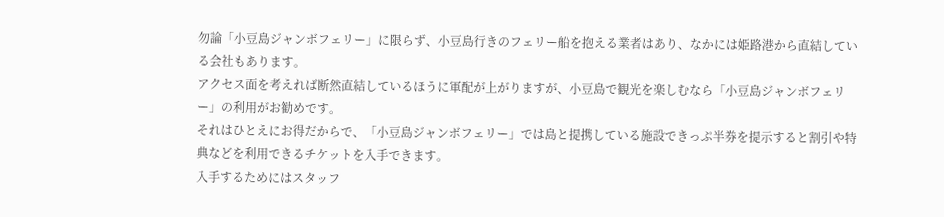勿論「小豆島ジャンボフェリー」に限らず、小豆島行きのフェリー船を抱える業者はあり、なかには姫路港から直結している会社もあります。
アクセス面を考えれば断然直結しているほうに軍配が上がりますが、小豆島で観光を楽しむなら「小豆島ジャンボフェリー」の利用がお勧めです。
それはひとえにお得だからで、「小豆島ジャンボフェリー」では島と提携している施設できっぷ半券を提示すると割引や特典などを利用できるチケットを入手できます。
入手するためにはスタッフ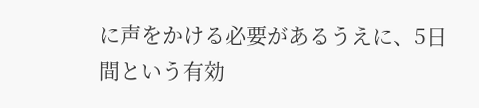に声をかける必要があるうえに、5日間という有効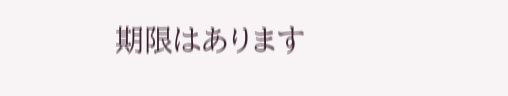期限はあります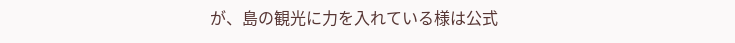が、島の観光に力を入れている様は公式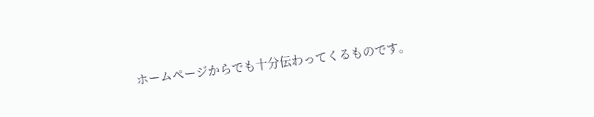ホームページからでも十分伝わってくるものです。